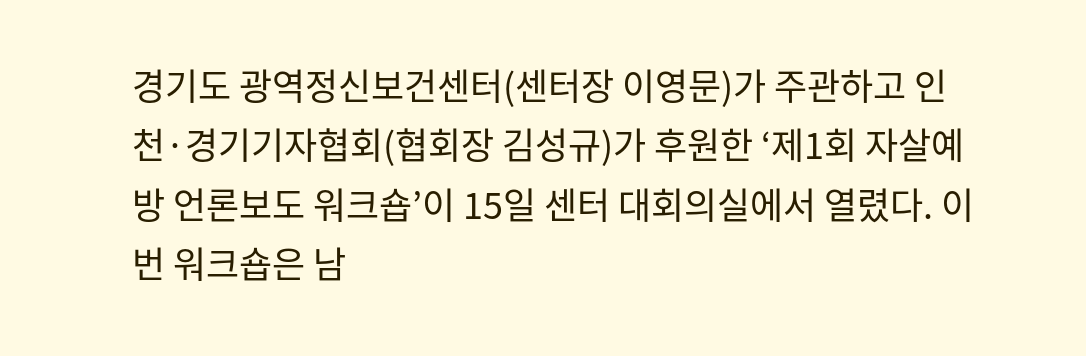경기도 광역정신보건센터(센터장 이영문)가 주관하고 인천·경기기자협회(협회장 김성규)가 후원한 ‘제1회 자살예방 언론보도 워크숍’이 15일 센터 대회의실에서 열렸다. 이번 워크숍은 남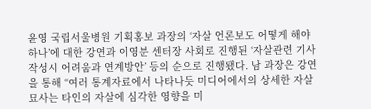윤영 국립서울병원 기획홍보 과장의 ‘자살 언론보도 어떻게 해야 하나’에 대한 강연과 이영분 센터장 사회로 진행된 ‘자살관련 기사작성시 어려움과 연계방안’ 등의 순으로 진행됐다. 남 과장은 강연을 통해 “여러 통계자료에서 나타나듯 미디어에서의 상세한 자살 묘사는 타인의 자살에 심각한 영향을 미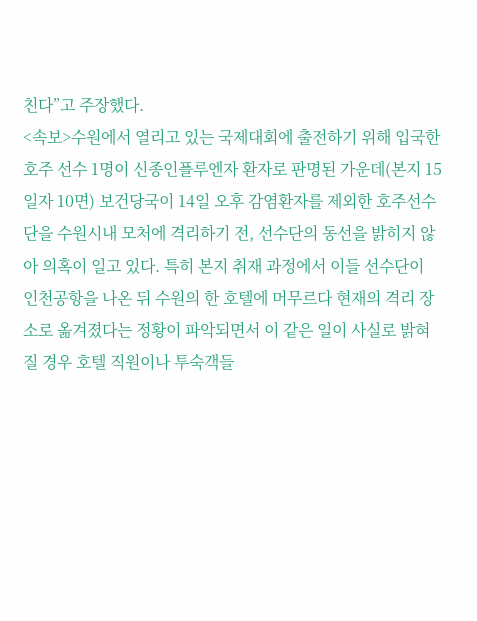친다”고 주장했다.
<속보>수원에서 열리고 있는 국제대회에 출전하기 위해 입국한 호주 선수 1명이 신종인플루엔자 환자로 판명된 가운데(본지 15일자 10면) 보건당국이 14일 오후 감염환자를 제외한 호주선수단을 수원시내 모처에 격리하기 전, 선수단의 동선을 밝히지 않아 의혹이 일고 있다. 특히 본지 취재 과정에서 이들 선수단이 인천공항을 나온 뒤 수원의 한 호텔에 머무르다 현재의 격리 장소로 옮겨졌다는 정황이 파악되면서 이 같은 일이 사실로 밝혀질 경우 호텔 직원이나 투숙객들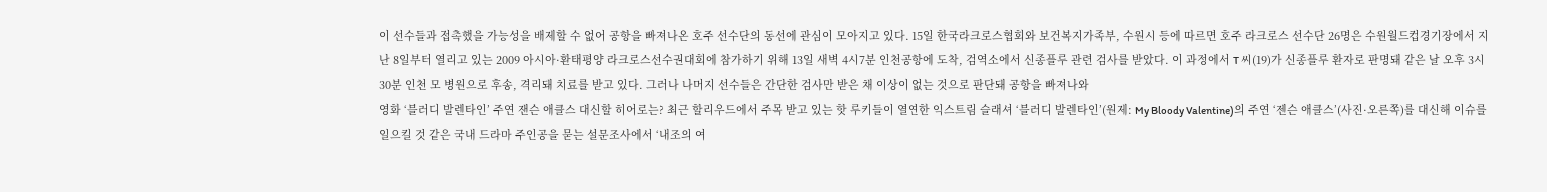이 선수들과 접촉했을 가능성을 배제할 수 없어 공항을 빠져나온 호주 선수단의 동선에 관심이 모아지고 있다. 15일 한국라크로스협회와 보건복지가족부, 수원시 등에 따르면 호주 라크로스 선수단 26명은 수원월드컵경기장에서 지난 8일부터 열리고 있는 2009 아시아·환태평양 라크로스선수권대회에 참가하기 위해 13일 새벽 4시7분 인천공항에 도착, 검역소에서 신종플루 관련 검사를 받았다. 이 과정에서 T 씨(19)가 신종플루 환자로 판명돼 같은 날 오후 3시30분 인천 모 병원으로 후송, 격리돼 치료를 받고 있다. 그러나 나머지 선수들은 간단한 검사만 받은 채 이상이 없는 것으로 판단돼 공항을 빠져나와
영화 ‘블러디 발렌타인’ 주연 잰슨 애클스 대신할 히어로는? 최근 할리우드에서 주목 받고 있는 핫 루키들이 열연한 익스트림 슬래셔 ‘블러디 발렌타인’(원제: My Bloody Valentine)의 주연 ‘젠슨 애클스’(사진·오른쪽)를 대신해 이슈를 일으킬 것 같은 국내 드라마 주인공을 묻는 설문조사에서 ‘내조의 여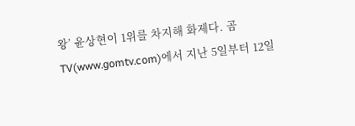왕’ 윤상현이 1위를 차지해 화제다. 곰TV(www.gomtv.com)에서 지난 5일부터 12일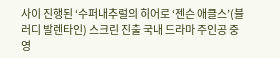사이 진행된 ‘수퍼내추럴의 히어로 ‘젠슨 애클스’(블러디 발렌타인) 스크린 진출 국내 드라마 주인공 중 영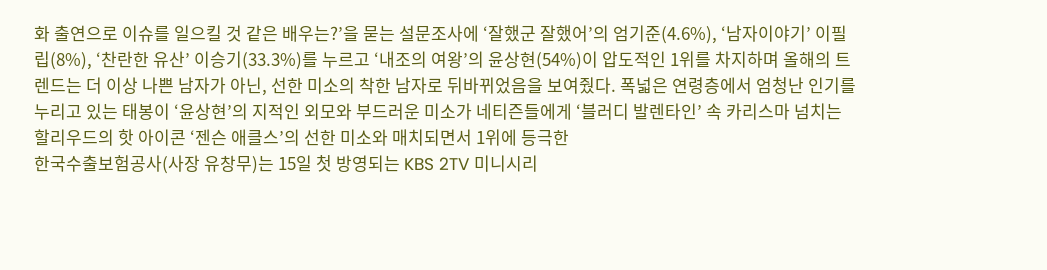화 출연으로 이슈를 일으킬 것 같은 배우는?’을 묻는 설문조사에 ‘잘했군 잘했어’의 엄기준(4.6%), ‘남자이야기’ 이필립(8%), ‘찬란한 유산’ 이승기(33.3%)를 누르고 ‘내조의 여왕’의 윤상현(54%)이 압도적인 1위를 차지하며 올해의 트렌드는 더 이상 나쁜 남자가 아닌, 선한 미소의 착한 남자로 뒤바뀌었음을 보여줬다. 폭넓은 연령층에서 엄청난 인기를 누리고 있는 태봉이 ‘윤상현’의 지적인 외모와 부드러운 미소가 네티즌들에게 ‘블러디 발렌타인’ 속 카리스마 넘치는 할리우드의 핫 아이콘 ‘젠슨 애클스’의 선한 미소와 매치되면서 1위에 등극한
한국수출보험공사(사장 유창무)는 15일 첫 방영되는 KBS 2TV 미니시리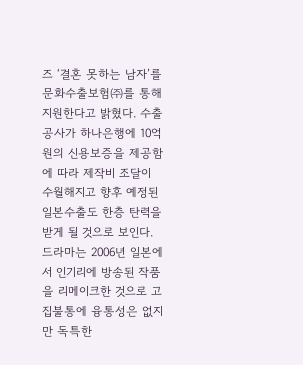즈 ‘결혼 못하는 남자’를 문화수출보험㈜를 통해 지원한다고 밝혔다. 수출공사가 하나은행에 10억원의 신용보증을 제공함에 따라 제작비 조달이 수월해지고 향후 예정된 일본수출도 한층 탄력을 받게 될 것으로 보인다. 드라마는 2006년 일본에서 인기리에 방송된 작품을 리메이크한 것으로 고집불통에 융통성은 없지만 독특한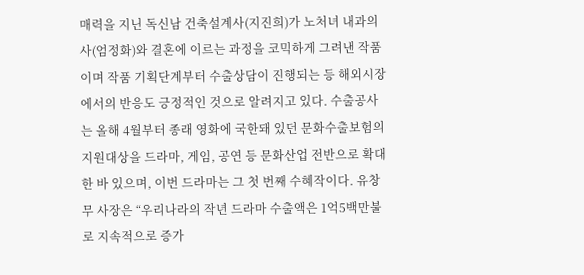매력을 지닌 독신남 건축설계사(지진희)가 노처녀 내과의사(엄정화)와 결혼에 이르는 과정을 코믹하게 그려낸 작품이며 작품 기획단계부터 수출상담이 진행되는 등 해외시장에서의 반응도 긍정적인 것으로 알려지고 있다. 수출공사는 올해 4월부터 종래 영화에 국한돼 있던 문화수출보험의 지원대상을 드라마, 게임, 공연 등 문화산업 전반으로 확대한 바 있으며, 이번 드라마는 그 첫 번째 수혜작이다. 유창무 사장은 “우리나라의 작년 드라마 수출액은 1억5백만불로 지속적으로 증가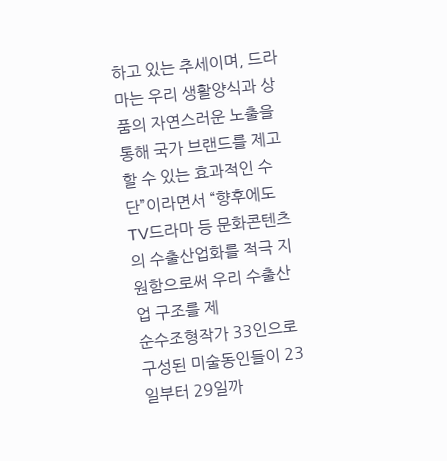하고 있는 추세이며, 드라마는 우리 생활양식과 상품의 자연스러운 노출을 통해 국가 브랜드를 제고할 수 있는 효과적인 수단”이라면서 “향후에도 TV드라마 등 문화콘텐츠의 수출산업화를 적극 지원함으로써 우리 수출산업 구조를 제
순수조형작가 33인으로 구성된 미술동인들이 23일부터 29일까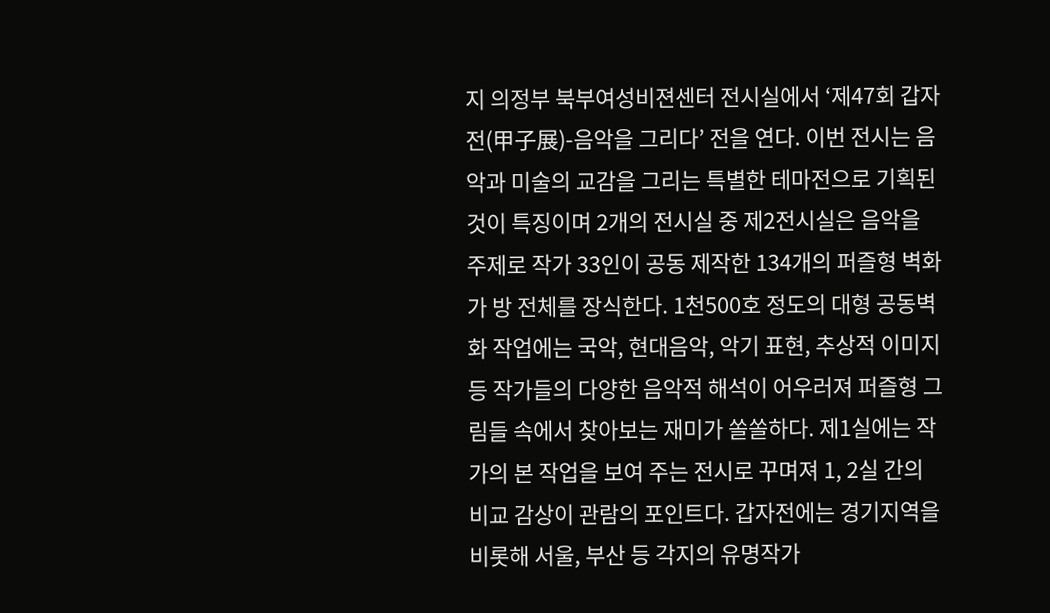지 의정부 북부여성비젼센터 전시실에서 ‘제47회 갑자전(甲子展)-음악을 그리다’ 전을 연다. 이번 전시는 음악과 미술의 교감을 그리는 특별한 테마전으로 기획된 것이 특징이며 2개의 전시실 중 제2전시실은 음악을 주제로 작가 33인이 공동 제작한 134개의 퍼즐형 벽화가 방 전체를 장식한다. 1천500호 정도의 대형 공동벽화 작업에는 국악, 현대음악, 악기 표현, 추상적 이미지 등 작가들의 다양한 음악적 해석이 어우러져 퍼즐형 그림들 속에서 찾아보는 재미가 쏠쏠하다. 제1실에는 작가의 본 작업을 보여 주는 전시로 꾸며져 1, 2실 간의 비교 감상이 관람의 포인트다. 갑자전에는 경기지역을 비롯해 서울, 부산 등 각지의 유명작가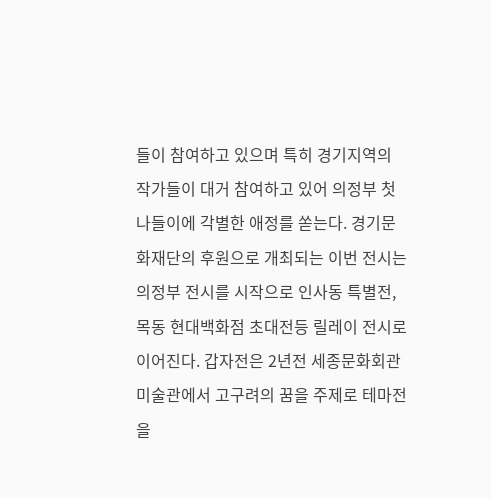들이 참여하고 있으며 특히 경기지역의 작가들이 대거 참여하고 있어 의정부 첫 나들이에 각별한 애정를 쏟는다. 경기문화재단의 후원으로 개최되는 이번 전시는 의정부 전시를 시작으로 인사동 특별전, 목동 현대백화점 초대전등 릴레이 전시로 이어진다. 갑자전은 2년전 세종문화회관 미술관에서 고구려의 꿈을 주제로 테마전을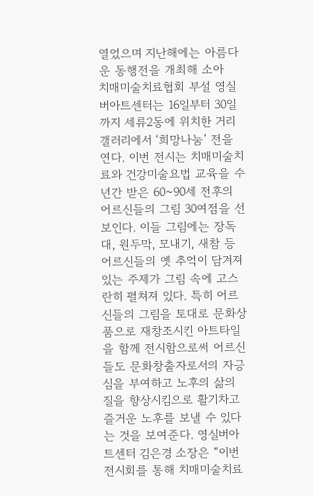열었으며 지난해에는 아름다운 동행전을 개최해 소아
치매미술치료협회 부설 영실버아트센터는 16일부터 30일까지 세류2동에 위치한 거리갤러리에서 ‘희망나눔’ 전을 연다. 이번 전시는 치매미술치료와 건강미술요법 교육을 수년간 받은 60~90세 전후의 어르신들의 그림 30여점을 선보인다. 이들 그림에는 장독대, 원두막, 모내기, 새참 등 어르신들의 옛 추억이 담겨져 있는 주제가 그림 속에 고스란히 펼쳐져 있다. 특히 어르신들의 그림을 토대로 문화상품으로 재창조시킨 아트타일을 함께 전시함으로써 어르신들도 문화창출자로서의 자긍심을 부여하고 노후의 삶의 질을 향상시킴으로 활기차고 즐거운 노후를 보낼 수 있다는 것을 보여준다. 영실버아트센터 김은경 소장은 “이번 전시회를 통해 치매미술치료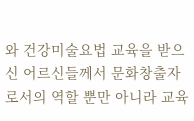와 건강미술요법 교육을 받으신 어르신들께서 문화창출자로서의 역할 뿐만 아니라 교육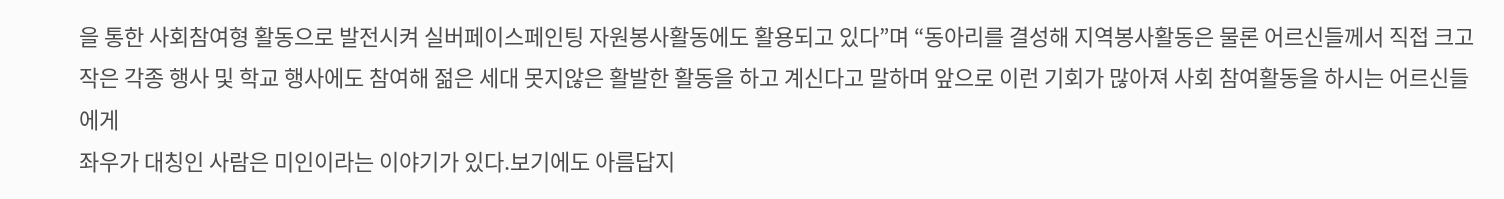을 통한 사회참여형 활동으로 발전시켜 실버페이스페인팅 자원봉사활동에도 활용되고 있다”며 “동아리를 결성해 지역봉사활동은 물론 어르신들께서 직접 크고 작은 각종 행사 및 학교 행사에도 참여해 젊은 세대 못지않은 활발한 활동을 하고 계신다고 말하며 앞으로 이런 기회가 많아져 사회 참여활동을 하시는 어르신들에게
좌우가 대칭인 사람은 미인이라는 이야기가 있다.보기에도 아름답지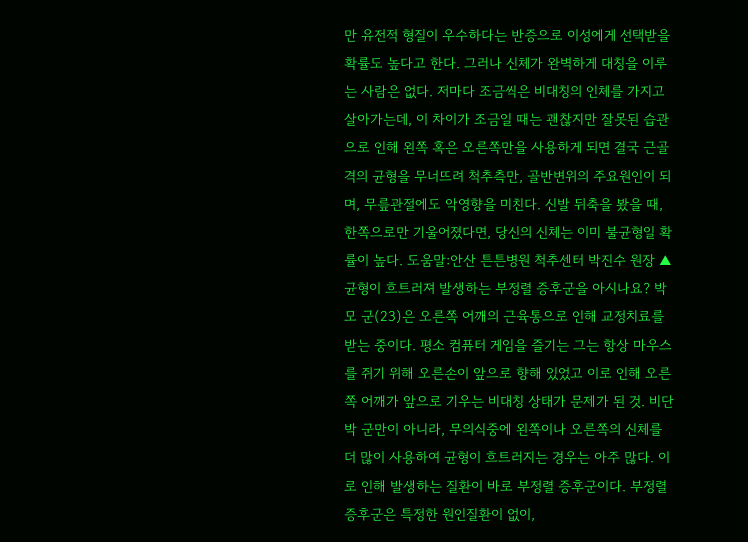만 유전적 형질이 우수하다는 반증으로 이성에게 선택받을 확률도 높다고 한다. 그러나 신체가 완벽하게 대칭을 이루는 사람은 없다. 저마다 조금씩은 비대칭의 인체를 가지고 살아가는데, 이 차이가 조금일 때는 괜찮지만 잘못된 습관으로 인해 왼쪽 혹은 오른쪽만을 사용하게 되면 결국 근골격의 균형을 무너뜨려 척추측만, 골반변위의 주요원인이 되며, 무릎관절에도 악영향을 미친다. 신발 뒤축을 봤을 때, 한쪽으로만 기울어졌다면, 당신의 신체는 이미 불균형일 확률이 높다. 도움말:안산 튼튼병원 척추센터 박진수 원장 ▲균형이 흐트러져 발생하는 부정렬 증후군을 아시나요? 박모 군(23)은 오른쪽 어깨의 근육통으로 인해 교정치료를 받는 중이다. 평소 컴퓨터 게임을 즐기는 그는 항상 마우스를 쥐기 위해 오른손이 앞으로 향해 있었고 이로 인해 오른쪽 어깨가 앞으로 기우는 비대칭 상태가 문제가 된 것. 비단 박 군만이 아니라, 무의식중에 왼쪽이나 오른쪽의 신체를 더 많이 사용하여 균형이 흐트러지는 경우는 아주 많다. 이로 인해 발생하는 질환이 바로 부정렬 증후군이다. 부정렬 증후군은 특정한 원인질환이 없이,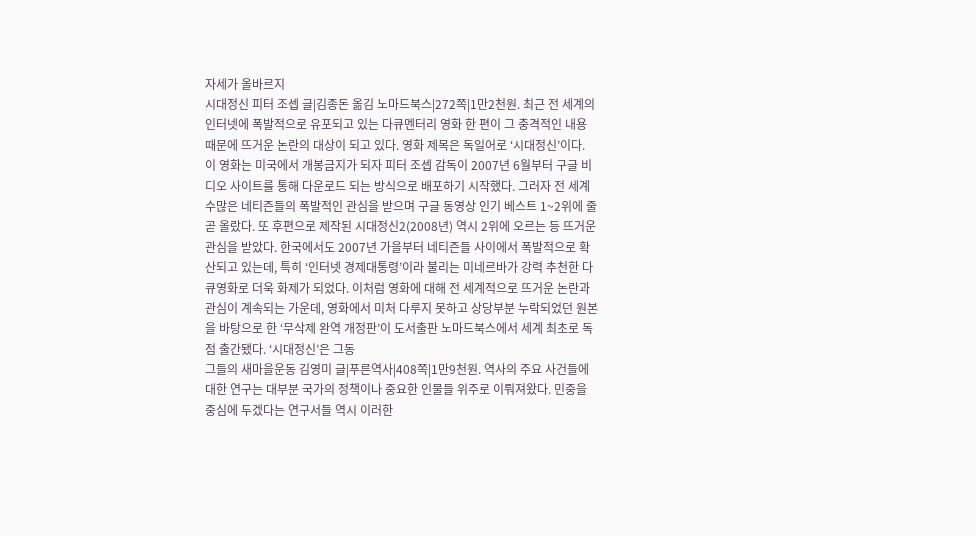자세가 올바르지
시대정신 피터 조셉 글|김종돈 옮김 노마드북스|272쪽|1만2천원. 최근 전 세계의 인터넷에 폭발적으로 유포되고 있는 다큐멘터리 영화 한 편이 그 충격적인 내용 때문에 뜨거운 논란의 대상이 되고 있다. 영화 제목은 독일어로 ‘시대정신’이다. 이 영화는 미국에서 개봉금지가 되자 피터 조셉 감독이 2007년 6월부터 구글 비디오 사이트를 통해 다운로드 되는 방식으로 배포하기 시작했다. 그러자 전 세계 수많은 네티즌들의 폭발적인 관심을 받으며 구글 동영상 인기 베스트 1~2위에 줄곧 올랐다. 또 후편으로 제작된 시대정신2(2008년) 역시 2위에 오르는 등 뜨거운 관심을 받았다. 한국에서도 2007년 가을부터 네티즌들 사이에서 폭발적으로 확산되고 있는데, 특히 ‘인터넷 경제대통령’이라 불리는 미네르바가 강력 추천한 다큐영화로 더욱 화제가 되었다. 이처럼 영화에 대해 전 세계적으로 뜨거운 논란과 관심이 계속되는 가운데, 영화에서 미처 다루지 못하고 상당부분 누락되었던 원본을 바탕으로 한 ‘무삭제 완역 개정판’이 도서출판 노마드북스에서 세계 최초로 독점 출간됐다. ‘시대정신’은 그동
그들의 새마을운동 김영미 글|푸른역사|408쪽|1만9천원. 역사의 주요 사건들에 대한 연구는 대부분 국가의 정책이나 중요한 인물들 위주로 이뤄져왔다. 민중을 중심에 두겠다는 연구서들 역시 이러한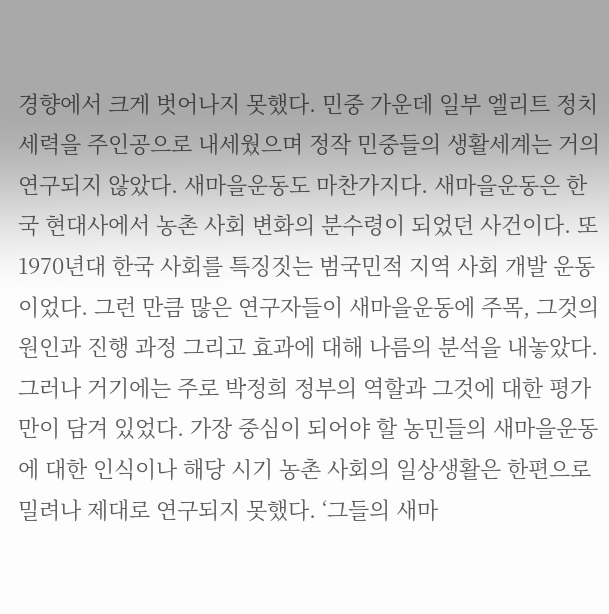경향에서 크게 벗어나지 못했다. 민중 가운데 일부 엘리트 정치세력을 주인공으로 내세웠으며 정작 민중들의 생활세계는 거의 연구되지 않았다. 새마을운동도 마찬가지다. 새마을운동은 한국 현대사에서 농촌 사회 변화의 분수령이 되었던 사건이다. 또 1970년대 한국 사회를 특징짓는 범국민적 지역 사회 개발 운동이었다. 그런 만큼 많은 연구자들이 새마을운동에 주목, 그것의 원인과 진행 과정 그리고 효과에 대해 나름의 분석을 내놓았다. 그러나 거기에는 주로 박정희 정부의 역할과 그것에 대한 평가만이 담겨 있었다. 가장 중심이 되어야 할 농민들의 새마을운동에 대한 인식이나 해당 시기 농촌 사회의 일상생활은 한편으로 밀려나 제대로 연구되지 못했다. ‘그들의 새마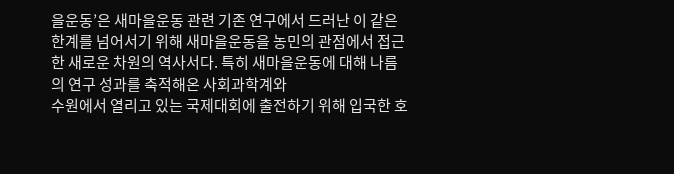을운동’은 새마을운동 관련 기존 연구에서 드러난 이 같은 한계를 넘어서기 위해 새마을운동을 농민의 관점에서 접근한 새로운 차원의 역사서다. 특히 새마을운동에 대해 나름의 연구 성과를 축적해온 사회과학계와
수원에서 열리고 있는 국제대회에 출전하기 위해 입국한 호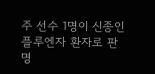주 선수 1명이 신종인플루엔자 환자로 판명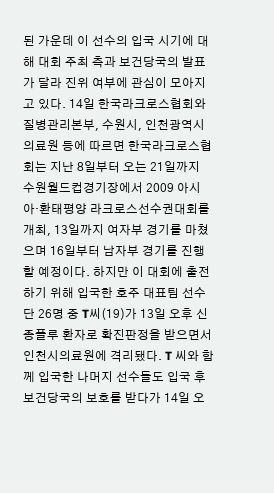된 가운데 이 선수의 입국 시기에 대해 대회 주최 측과 보건당국의 발표가 달라 진위 여부에 관심이 모아지고 있다. 14일 한국라크로스협회와 질병관리본부, 수원시, 인천광역시의료원 등에 따르면 한국라크로스협회는 지난 8일부터 오는 21일까지 수원월드컵경기장에서 2009 아시아·환태평양 라크로스선수권대회를 개최, 13일까지 여자부 경기를 마쳤으며 16일부터 남자부 경기를 진행할 예정이다. 하지만 이 대회에 출전하기 위해 입국한 호주 대표팀 선수단 26명 중 T씨(19)가 13일 오후 신종플루 환자로 확진판정을 받으면서 인천시의료원에 격리됐다. T 씨와 함께 입국한 나머지 선수들도 입국 후 보건당국의 보호를 받다가 14일 오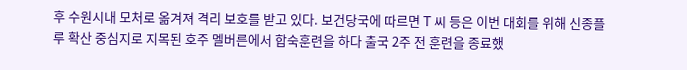후 수원시내 모처로 옮겨져 격리 보호를 받고 있다. 보건당국에 따르면 T 씨 등은 이번 대회를 위해 신종플루 확산 중심지로 지목된 호주 멜버른에서 합숙훈련을 하다 출국 2주 전 훈련을 종료했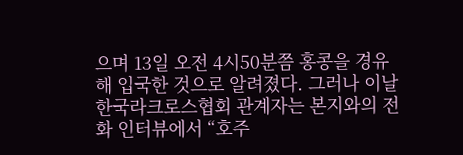으며 13일 오전 4시50분쯤 홍콩을 경유해 입국한 것으로 알려졌다. 그러나 이날 한국라크로스협회 관계자는 본지와의 전화 인터뷰에서 “호주